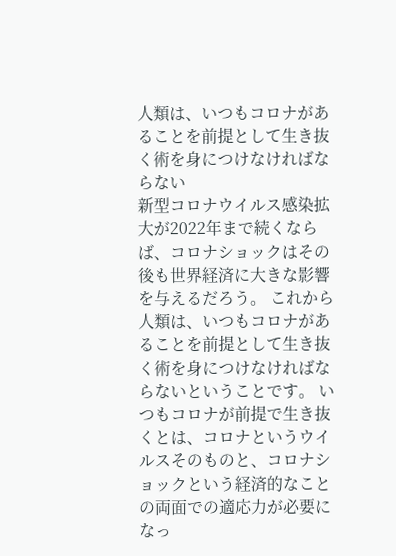人類は、いつもコロナがあることを前提として生き抜く術を身につけなければならない
新型コロナウイルス感染拡大が2022年まで続くならば、コロナショックはその後も世界経済に大きな影響を与えるだろう。 これから人類は、いつもコロナがあることを前提として生き抜く術を身につけなければならないということです。 いつもコロナが前提で生き抜くとは、コロナというウイルスそのものと、コロナショックという経済的なことの両面での適応力が必要になっ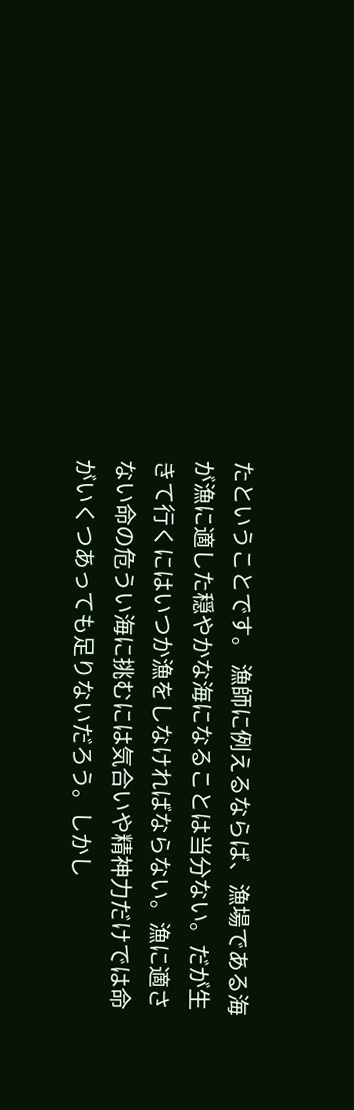たということです。 漁師に例えるならば、漁場である海が漁に適した穏やかな海になることは当分ない。だが生きて行くにはいつか漁をしなければならない。漁に適さない命の危うい海に挑むには気合いや精神力だけでは命がいくつあっても足りないだろう。しかし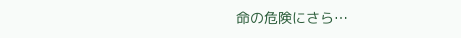命の危険にさら…